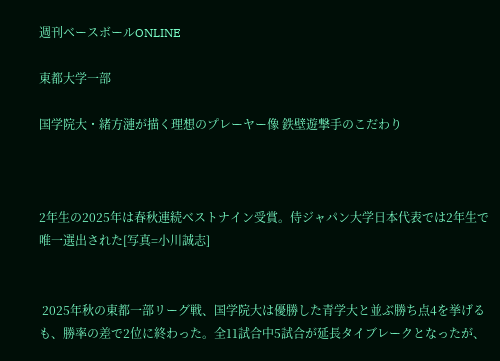週刊ベースボールONLINE

東都大学一部

国学院大・緒方漣が描く理想のプレーヤー像 鉄壁遊撃手のこだわり



2年生の2025年は春秋連続ベストナイン受賞。侍ジャパン大学日本代表では2年生で唯一選出された[写真=小川誠志]


 2025年秋の東都一部リーグ戦、国学院大は優勝した青学大と並ぶ勝ち点4を挙げるも、勝率の差で2位に終わった。全11試合中5試合が延長タイブレークとなったが、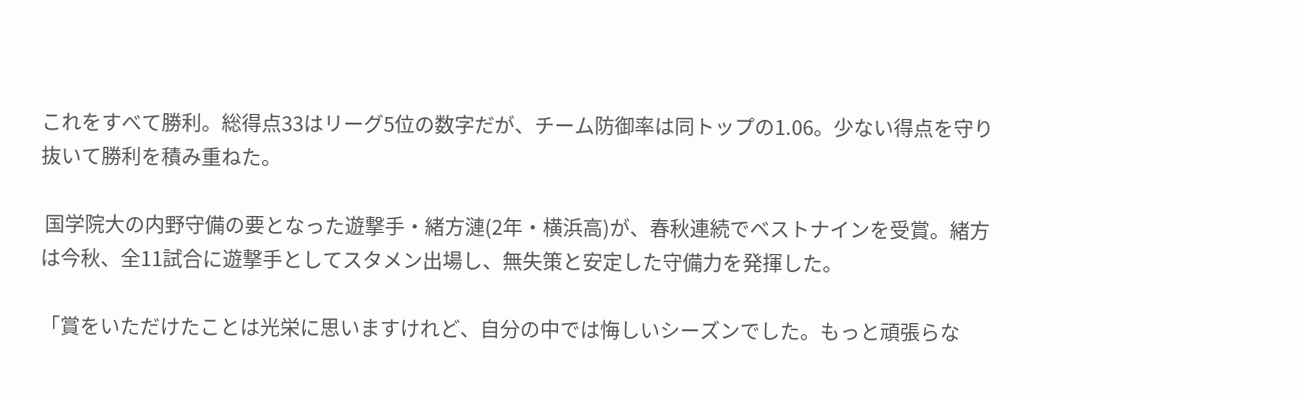これをすべて勝利。総得点33はリーグ5位の数字だが、チーム防御率は同トップの1.06。少ない得点を守り抜いて勝利を積み重ねた。

 国学院大の内野守備の要となった遊撃手・緒方漣(2年・横浜高)が、春秋連続でベストナインを受賞。緒方は今秋、全11試合に遊撃手としてスタメン出場し、無失策と安定した守備力を発揮した。

「賞をいただけたことは光栄に思いますけれど、自分の中では悔しいシーズンでした。もっと頑張らな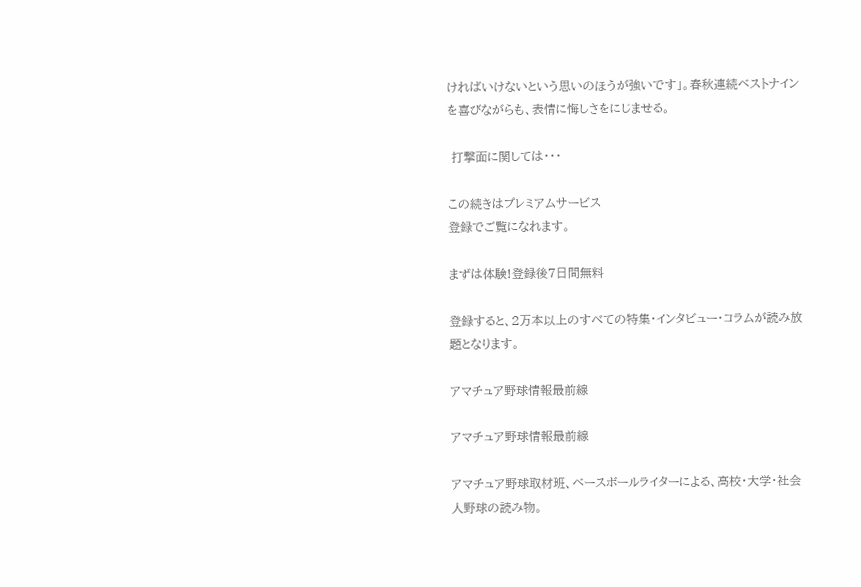ければいけないという思いのほうが強いです」。春秋連続ベストナインを喜びながらも、表情に悔しさをにじませる。

 打撃面に関しては・・・

この続きはプレミアムサービス
登録でご覧になれます。

まずは体験!登録後7日間無料

登録すると、2万本以上のすべての特集・インタビュー・コラムが読み放題となります。

アマチュア野球情報最前線

アマチュア野球情報最前線

アマチュア野球取材班、ベースボールライターによる、高校・大学・社会人野球の読み物。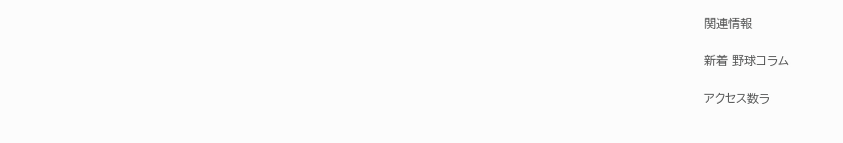関連情報

新着 野球コラム

アクセス数ラ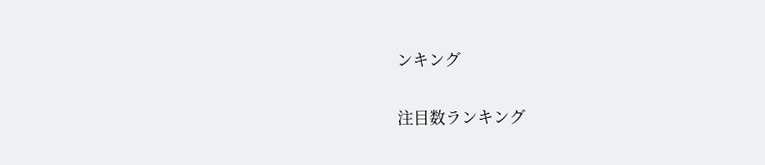ンキング

注目数ランキング